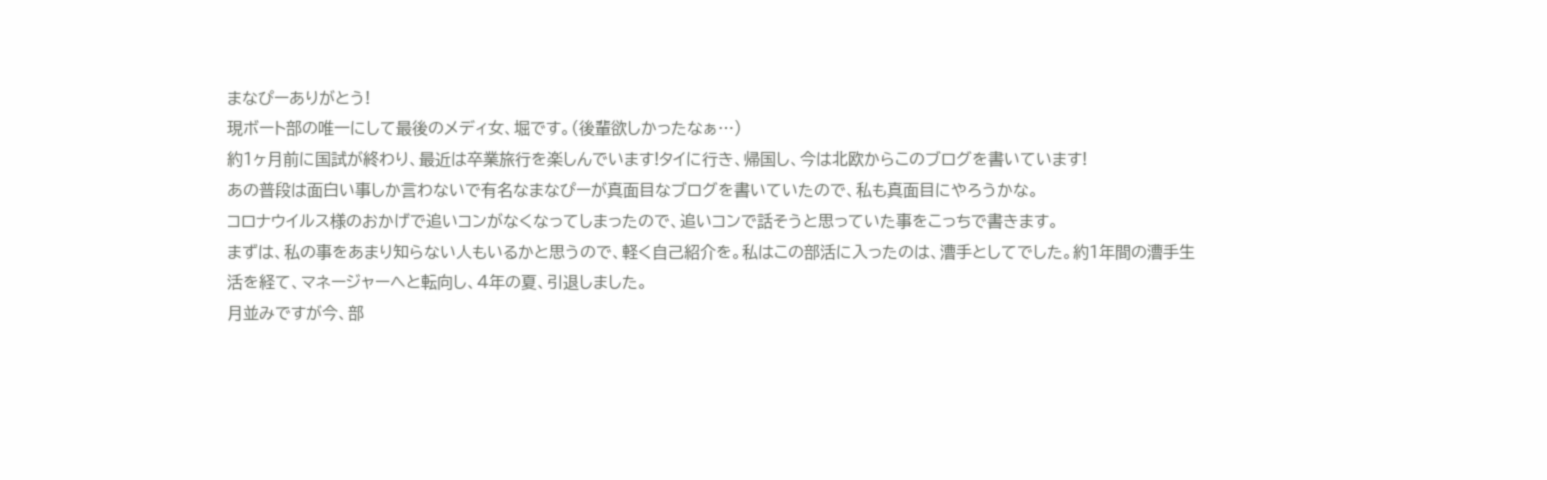まなぴーありがとう!
現ボート部の唯一にして最後のメディ女、堀です。(後輩欲しかったなぁ…)
約1ヶ月前に国試が終わり、最近は卒業旅行を楽しんでいます!タイに行き、帰国し、今は北欧からこのブログを書いています!
あの普段は面白い事しか言わないで有名なまなぴーが真面目なブログを書いていたので、私も真面目にやろうかな。
コロナウイルス様のおかげで追いコンがなくなってしまったので、追いコンで話そうと思っていた事をこっちで書きます。
まずは、私の事をあまり知らない人もいるかと思うので、軽く自己紹介を。私はこの部活に入ったのは、漕手としてでした。約1年間の漕手生活を経て、マネージャーへと転向し、4年の夏、引退しました。
月並みですが今、部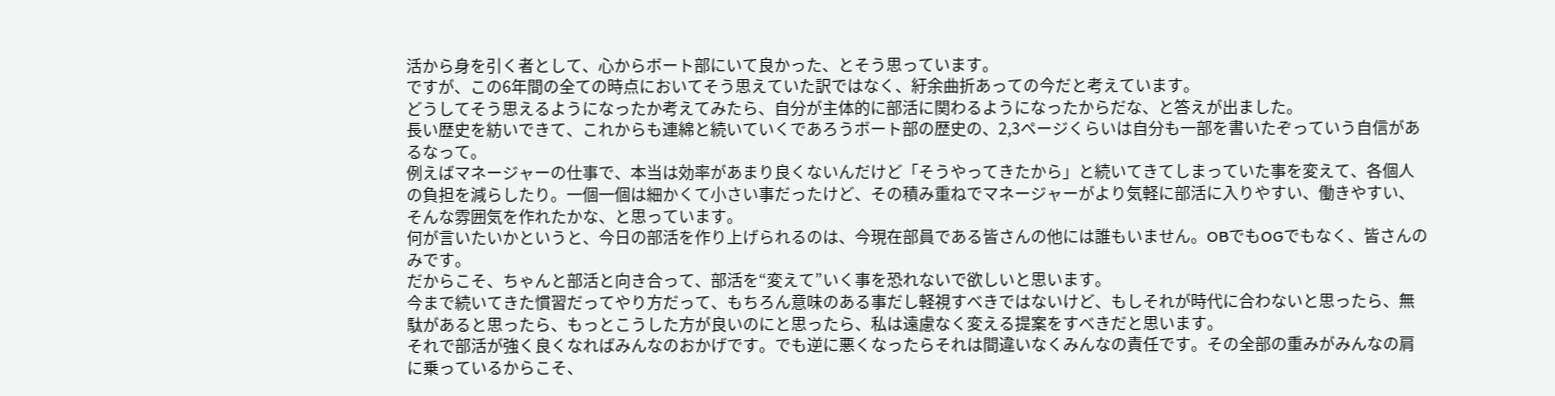活から身を引く者として、心からボート部にいて良かった、とそう思っています。
ですが、この6年間の全ての時点においてそう思えていた訳ではなく、紆余曲折あっての今だと考えています。
どうしてそう思えるようになったか考えてみたら、自分が主体的に部活に関わるようになったからだな、と答えが出ました。
長い歴史を紡いできて、これからも連綿と続いていくであろうボート部の歴史の、2,3ページくらいは自分も一部を書いたぞっていう自信があるなって。
例えばマネージャーの仕事で、本当は効率があまり良くないんだけど「そうやってきたから」と続いてきてしまっていた事を変えて、各個人の負担を減らしたり。一個一個は細かくて小さい事だったけど、その積み重ねでマネージャーがより気軽に部活に入りやすい、働きやすい、そんな雰囲気を作れたかな、と思っています。
何が言いたいかというと、今日の部活を作り上げられるのは、今現在部員である皆さんの他には誰もいません。OBでもOGでもなく、皆さんのみです。
だからこそ、ちゃんと部活と向き合って、部活を“変えて”いく事を恐れないで欲しいと思います。
今まで続いてきた慣習だってやり方だって、もちろん意味のある事だし軽視すべきではないけど、もしそれが時代に合わないと思ったら、無駄があると思ったら、もっとこうした方が良いのにと思ったら、私は遠慮なく変える提案をすべきだと思います。
それで部活が強く良くなればみんなのおかげです。でも逆に悪くなったらそれは間違いなくみんなの責任です。その全部の重みがみんなの肩に乗っているからこそ、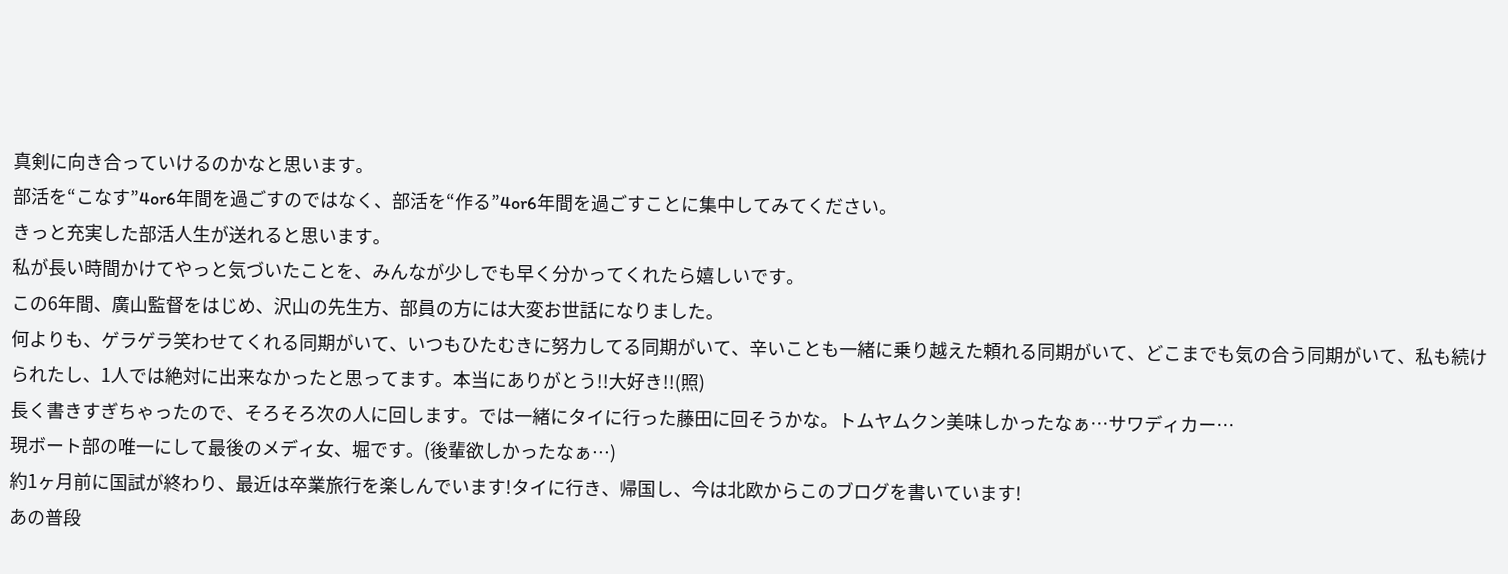真剣に向き合っていけるのかなと思います。
部活を“こなす”4or6年間を過ごすのではなく、部活を“作る”4or6年間を過ごすことに集中してみてください。
きっと充実した部活人生が送れると思います。
私が長い時間かけてやっと気づいたことを、みんなが少しでも早く分かってくれたら嬉しいです。
この6年間、廣山監督をはじめ、沢山の先生方、部員の方には大変お世話になりました。
何よりも、ゲラゲラ笑わせてくれる同期がいて、いつもひたむきに努力してる同期がいて、辛いことも一緒に乗り越えた頼れる同期がいて、どこまでも気の合う同期がいて、私も続けられたし、1人では絶対に出来なかったと思ってます。本当にありがとう!!大好き!!(照)
長く書きすぎちゃったので、そろそろ次の人に回します。では一緒にタイに行った藤田に回そうかな。トムヤムクン美味しかったなぁ…サワディカー…
現ボート部の唯一にして最後のメディ女、堀です。(後輩欲しかったなぁ…)
約1ヶ月前に国試が終わり、最近は卒業旅行を楽しんでいます!タイに行き、帰国し、今は北欧からこのブログを書いています!
あの普段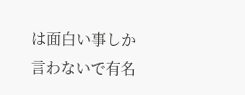は面白い事しか言わないで有名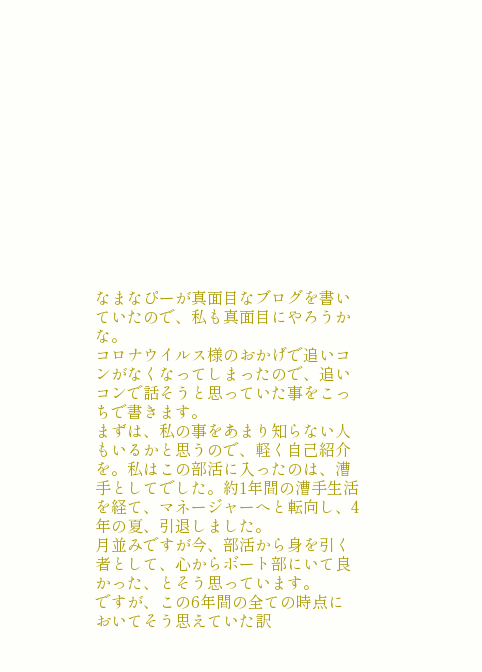なまなぴーが真面目なブログを書いていたので、私も真面目にやろうかな。
コロナウイルス様のおかげで追いコンがなくなってしまったので、追いコンで話そうと思っていた事をこっちで書きます。
まずは、私の事をあまり知らない人もいるかと思うので、軽く自己紹介を。私はこの部活に入ったのは、漕手としてでした。約1年間の漕手生活を経て、マネージャーへと転向し、4年の夏、引退しました。
月並みですが今、部活から身を引く者として、心からボート部にいて良かった、とそう思っています。
ですが、この6年間の全ての時点においてそう思えていた訳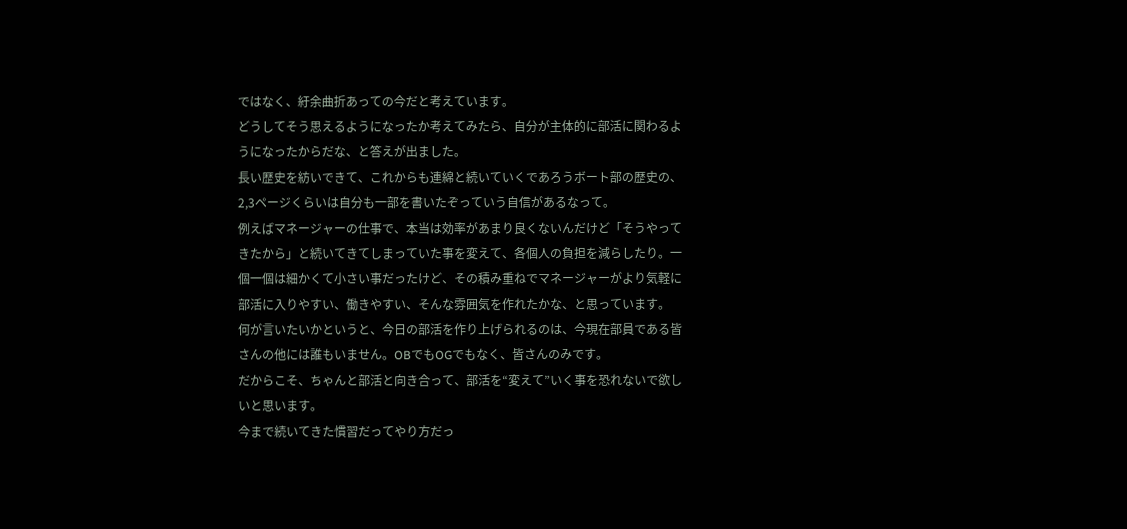ではなく、紆余曲折あっての今だと考えています。
どうしてそう思えるようになったか考えてみたら、自分が主体的に部活に関わるようになったからだな、と答えが出ました。
長い歴史を紡いできて、これからも連綿と続いていくであろうボート部の歴史の、2,3ページくらいは自分も一部を書いたぞっていう自信があるなって。
例えばマネージャーの仕事で、本当は効率があまり良くないんだけど「そうやってきたから」と続いてきてしまっていた事を変えて、各個人の負担を減らしたり。一個一個は細かくて小さい事だったけど、その積み重ねでマネージャーがより気軽に部活に入りやすい、働きやすい、そんな雰囲気を作れたかな、と思っています。
何が言いたいかというと、今日の部活を作り上げられるのは、今現在部員である皆さんの他には誰もいません。OBでもOGでもなく、皆さんのみです。
だからこそ、ちゃんと部活と向き合って、部活を“変えて”いく事を恐れないで欲しいと思います。
今まで続いてきた慣習だってやり方だっ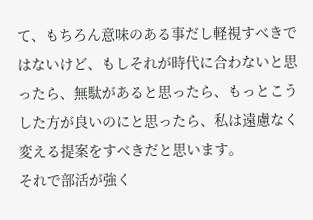て、もちろん意味のある事だし軽視すべきではないけど、もしそれが時代に合わないと思ったら、無駄があると思ったら、もっとこうした方が良いのにと思ったら、私は遠慮なく変える提案をすべきだと思います。
それで部活が強く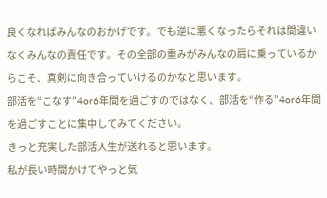良くなればみんなのおかげです。でも逆に悪くなったらそれは間違いなくみんなの責任です。その全部の重みがみんなの肩に乗っているからこそ、真剣に向き合っていけるのかなと思います。
部活を“こなす”4or6年間を過ごすのではなく、部活を“作る”4or6年間を過ごすことに集中してみてください。
きっと充実した部活人生が送れると思います。
私が長い時間かけてやっと気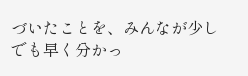づいたことを、みんなが少しでも早く分かっ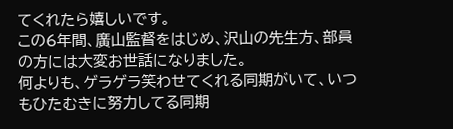てくれたら嬉しいです。
この6年間、廣山監督をはじめ、沢山の先生方、部員の方には大変お世話になりました。
何よりも、ゲラゲラ笑わせてくれる同期がいて、いつもひたむきに努力してる同期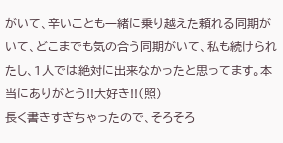がいて、辛いことも一緒に乗り越えた頼れる同期がいて、どこまでも気の合う同期がいて、私も続けられたし、1人では絶対に出来なかったと思ってます。本当にありがとう!!大好き!!(照)
長く書きすぎちゃったので、そろそろ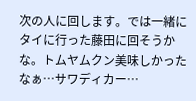次の人に回します。では一緒にタイに行った藤田に回そうかな。トムヤムクン美味しかったなぁ…サワディカー…